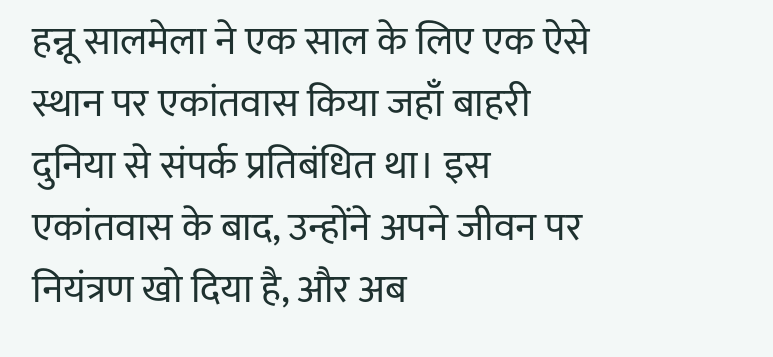हन्नू सालमेला ने एक साल के लिए एक ऐसे स्थान पर एकांतवास किया जहाँ बाहरी दुनिया से संपर्क प्रतिबंधित था। इस एकांतवास के बाद, उन्होंने अपने जीवन पर नियंत्रण खो दिया है, और अब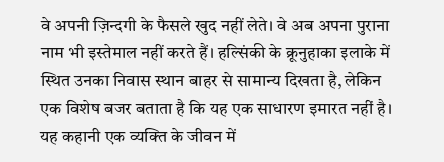वे अपनी ज़िन्दगी के फैसले खुद नहीं लेते। वे अब अपना पुराना नाम भी इस्तेमाल नहीं करते हैं। हल्सिंकी के क्रूनुहाका इलाके में स्थित उनका निवास स्थान बाहर से सामान्य दिखता है, लेकिन एक विशेष बजर बताता है कि यह एक साधारण इमारत नहीं है। यह कहानी एक व्यक्ति के जीवन में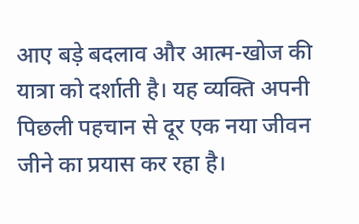आए बड़े बदलाव और आत्म-खोज की यात्रा को दर्शाती है। यह व्यक्ति अपनी पिछली पहचान से दूर एक नया जीवन जीने का प्रयास कर रहा है।